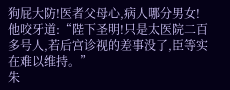狗屁大防!医者父母心,病人哪分男女!
他咬牙道:“陛下圣明!只是太医院二百多号人,若后宫诊视的差事没了,臣等实在难以维持。”
朱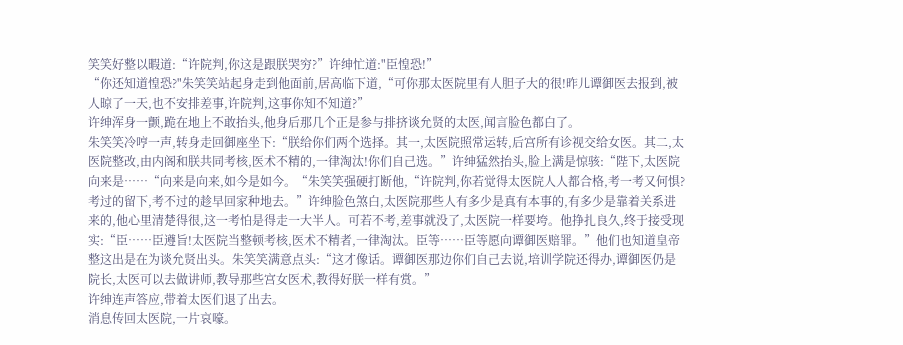笑笑好整以暇道:“许院判,你这是跟朕哭穷?”许绅忙道:"臣惶恐!”
“你还知道惶恐?"朱笑笑站起身走到他面前,居高临下道,“可你那太医院里有人胆子大的很!昨儿谭御医去报到,被人晾了一天,也不安排差事,许院判,这事你知不知道?”
许绅浑身一颤,跪在地上不敢抬头,他身后那几个正是参与排挤谈允贤的太医,闻言脸色都白了。
朱笑笑冷哼一声,转身走回御座坐下:“朕给你们两个选择。其一,太医院照常运转,后宫所有诊视交给女医。其二,太医院整改,由内阁和朕共同考核,医术不精的,一律淘汰!你们自己选。”许绅猛然抬头,脸上满是惊骇:“陛下,太医院向来是……“向来是向来,如今是如今。“朱笑笑强硬打断他,“许院判,你若觉得太医院人人都合格,考一考又何惧?考过的留下,考不过的趁早回家种地去。”许绅脸色煞白,太医院那些人有多少是真有本事的,有多少是靠着关系进来的,他心里清楚得很,这一考怕是得走一大半人。可若不考,差事就没了,太医院一样要垮。他挣扎良久,终于接受现实:“臣……臣遵旨!太医院当整顿考核,医术不精者,一律淘汰。臣等……臣等愿向谭御医赔罪。”他们也知道皇帝整这出是在为谈允贤出头。朱笑笑满意点头:“这才像话。谭御医那边你们自己去说,培训学院还得办,谭御医仍是院长,太医可以去做讲师,教导那些宫女医术,教得好朕一样有赏。”
许绅连声答应,带着太医们退了出去。
消息传回太医院,一片哀嚎。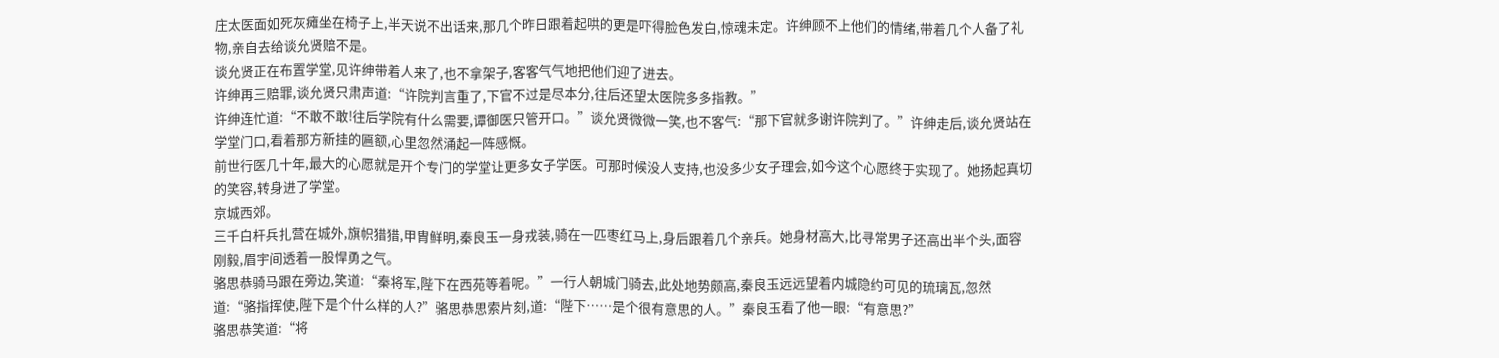庄太医面如死灰瘫坐在椅子上,半天说不出话来,那几个昨日跟着起哄的更是吓得脸色发白,惊魂未定。许绅顾不上他们的情绪,带着几个人备了礼物,亲自去给谈允贤赔不是。
谈允贤正在布置学堂,见许绅带着人来了,也不拿架子,客客气气地把他们迎了进去。
许绅再三赔罪,谈允贤只肃声道:“许院判言重了,下官不过是尽本分,往后还望太医院多多指教。”
许绅连忙道:“不敢不敢!往后学院有什么需要,谭御医只管开口。”谈允贤微微一笑,也不客气:“那下官就多谢许院判了。”许绅走后,谈允贤站在学堂门口,看着那方新挂的匾额,心里忽然涌起一阵感慨。
前世行医几十年,最大的心愿就是开个专门的学堂让更多女子学医。可那时候没人支持,也没多少女子理会,如今这个心愿终于实现了。她扬起真切的笑容,转身进了学堂。
京城西郊。
三千白杆兵扎营在城外,旗帜猎猎,甲胄鲜明,秦良玉一身戎装,骑在一匹枣红马上,身后跟着几个亲兵。她身材高大,比寻常男子还高出半个头,面容刚毅,眉宇间透着一股悍勇之气。
骆思恭骑马跟在旁边,笑道:“秦将军,陛下在西苑等着呢。”一行人朝城门骑去,此处地势颇高,秦良玉远远望着内城隐约可见的琉璃瓦,忽然道:“骆指挥使,陛下是个什么样的人?”骆思恭思索片刻,道:“陛下……是个很有意思的人。”秦良玉看了他一眼:“有意思?”
骆思恭笑道:“将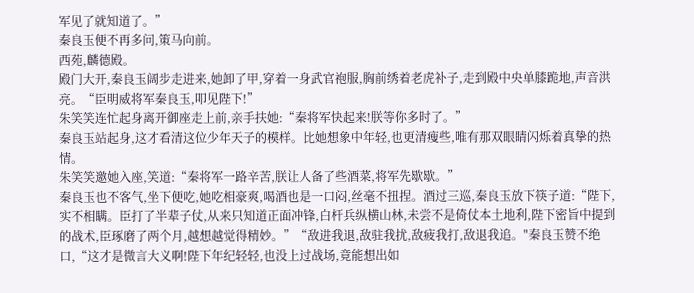军见了就知道了。”
秦良玉便不再多问,策马向前。
西苑,麟德殿。
殿门大开,秦良玉阔步走进来,她卸了甲,穿着一身武官袍服,胸前绣着老虎补子,走到殿中央单膝跪地,声音洪亮。“臣明威将军秦良玉,叩见陛下!”
朱笑笑连忙起身离开御座走上前,亲手扶她:“秦将军快起来!朕等你多时了。”
秦良玉站起身,这才看清这位少年天子的模样。比她想象中年轻,也更清瘦些,唯有那双眼睛闪烁着真挚的热情。
朱笑笑邀她入座,笑道:“秦将军一路辛苦,朕让人备了些酒菜,将军先歇歇。”
秦良玉也不客气,坐下便吃,她吃相豪爽,喝酒也是一口闷,丝毫不扭捏。酒过三巡,秦良玉放下筷子道:“陛下,实不相瞒。臣打了半辈子仗,从来只知道正面冲锋,白杆兵纵横山林,未尝不是倚仗本土地利,陛下密旨中提到的战术,臣琢磨了两个月,越想越觉得精妙。”“敌进我退,敌驻我扰,敌疲我打,敌退我追。"秦良玉赞不绝口,“这才是微言大义啊!陛下年纪轻轻,也没上过战场,竟能想出如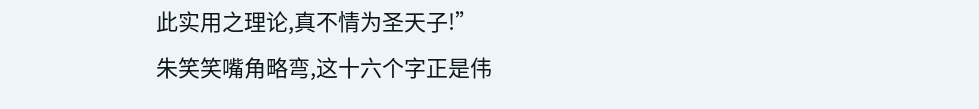此实用之理论,真不情为圣天子!”
朱笑笑嘴角略弯,这十六个字正是伟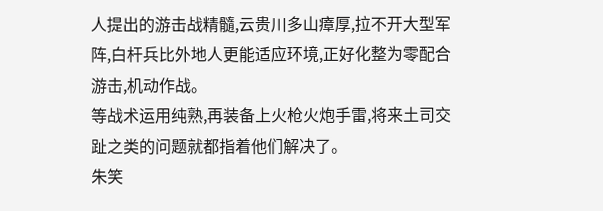人提出的游击战精髓,云贵川多山瘴厚,拉不开大型军阵,白杆兵比外地人更能适应环境,正好化整为零配合游击,机动作战。
等战术运用纯熟,再装备上火枪火炮手雷,将来土司交趾之类的问题就都指着他们解决了。
朱笑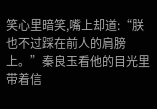笑心里暗笑,嘴上却道:“朕也不过踩在前人的肩膀上。”秦良玉看他的目光里带着信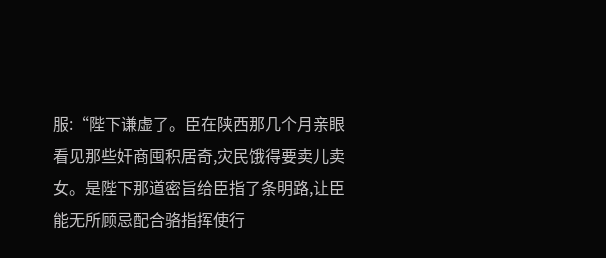服:“陛下谦虚了。臣在陕西那几个月亲眼看见那些奸商囤积居奇,灾民饿得要卖儿卖女。是陛下那道密旨给臣指了条明路,让臣能无所顾忌配合骆指挥使行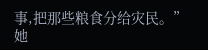事,把那些粮食分给灾民。”她